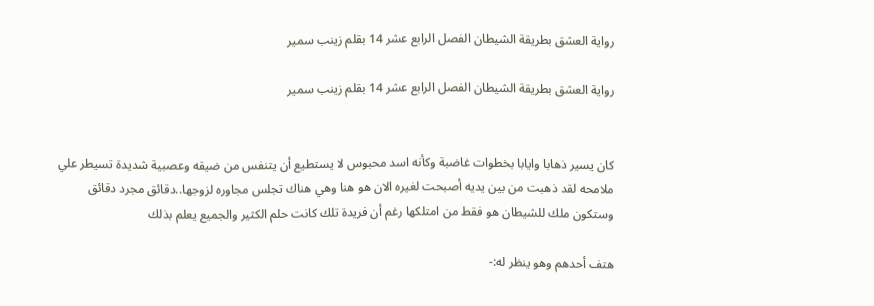رواية العشق بطريقة الشيطان الفصل الرابع عشر 14 بقلم زينب سمير

رواية العشق بطريقة الشيطان الفصل الرابع عشر 14 بقلم زينب سمير


كان يسير ذهابا وايابا بخطوات غاضبة وكأنه اسد محبوس لا يستطيع أن يتنفس من ضيقه وعصبية شديدة تسيطر علي ملامحه لقد ذهبت من بين يديه أصبحت لغيره الان هو هنا وهي هناك تجلس مجاوره لزوجها..دقائق مجرد دقائق وستكون ملك للشيطان هو فقط من امتلكها رغم أن فريدة تلك كانت حلم الكثير والجميع يعلم بذلك

هتف أحدهم وهو ينظر له:-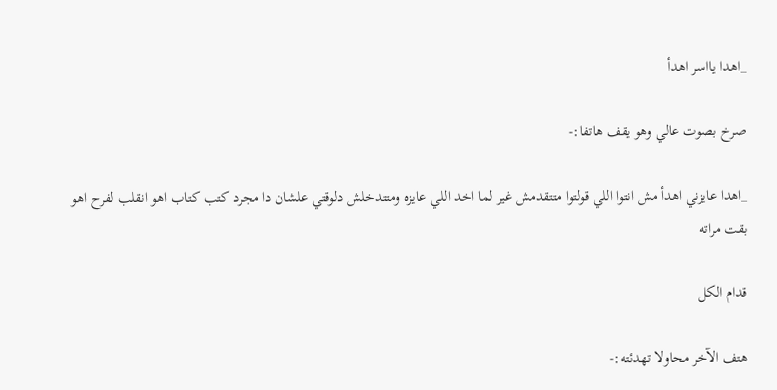_اهدا يااسر اهدأ

صرخ بصوت عالي وهو يقف هاتفا:-

_اهدا عايزني اهدأ مش انتوا اللي قولتوا متتقدمش غير لما اخد اللي عايزه ومتتدخلش دلوقتي علشان دا مجرد كتب كتاب اهو انقلب لفرح اهو بقت مراته

قدام الكل

هتف الآخر محاولا تهدئته:-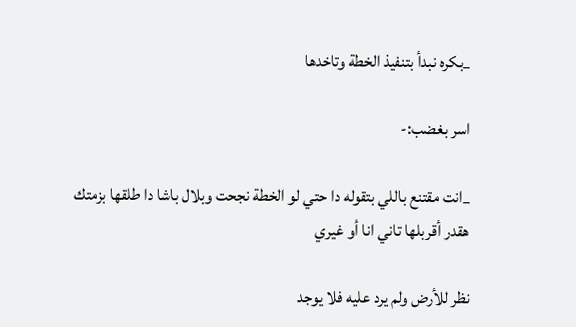_بكره نبدأ بتنفيذ الخطة وتاخدها

اسر بغضب:-

_انت مقتنع باللي بتقوله دا حتي لو الخطة نجحت وبلال باشا دا طلقها بزمتك هقدر أقربلها تاني انا أو غيري

نظر للأرض ولم يرد عليه فلا يوجد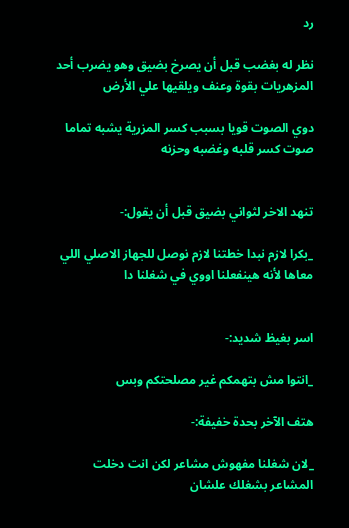رد

نظر له بغضب قبل أن يصرخ بضيق وهو يضرب أحد المزهريات بقوة وعنف ويلقيها علي الأرض

دوي الصوت قويا بسبب كسر المزرية يشبه تماما صوت كسر قلبه وغضبه وحزنه


تنهد الاخر لثواني بضيق قبل أن يقول:-

_بكرا لازم نبدا خطتنا لازم نوصل للجهاز الاصلي اللي معاها لأنه هينفعلنا اووي في شغلنا دا


اسر بغيظ شديد:-

_انتوا مش بتهمكم غير مصلحتكم وبس

هتف الآخر بحدة خفيفة:-

_لان شغلنا مفهوش مشاعر لكن انت دخلت المشاعر بشغلك علشان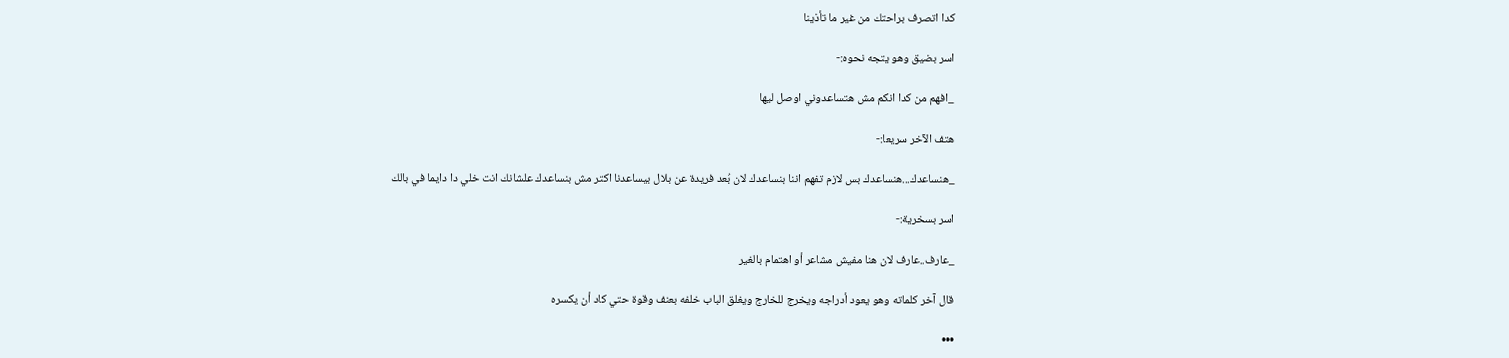كدا اتصرف براحتك من غير ما تأذينا

اسر بضيق وهو يتجه نحوه:-

_افهم من كدا انكم مش هتساعدوني اوصل ليها

هتف الآخر سريعا:-

_هنساعدك...هنساعدك بس لازم تفهم اننا بنساعدك لان بُعد فريدة عن بلال بيساعدنا اكتر مش بنساعدك علشانك انت خلي دا دايما في بالك

اسر بسخرية:-

_عارف..عارف لان هنا مفيش مشاعر أو اهتمام بالغير

قال آخر كلماته وهو يعود أدراجه ويخرج للخارج ويغلق الباب خلفه بعنف وقوة حتي كاد أن يكسره

•••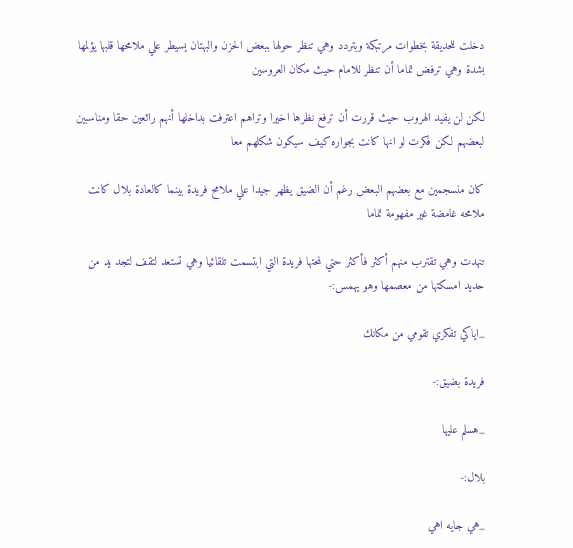دخلت للحديقة بخطوات مرتبكة وبتردد وهي تنظر حولها ببعض الحزن والبهتان يسيطر علي ملامحها قلبها يؤلمها بشدة وهي ترفض تماما أن تنظر للامام حيث مكان العروسين

لكن لن يفيد الهروب حيث قررت أن ترفع نظرها اخيرا وتراهم اعترفت بداخلها أنهم رائعين حقا ومناسبين لبعضهم لكن فكرت لو انها كانت بجواره كيف سيكون شكلهم معا

كان منسجمين مع بعضهم البعض رغم أن الضيق يظهر جيدا علي ملامح فريدة بينما كالعادة بلال كانت ملامحه غامضة غير مفهومة تماما

تنهدت وهي تقترب منهم أكثر فأكثر حتي لمحتها فريدة التي ابتسمت تلقائيا وهي تستعد لتقف لتجد يد من حديد امسكتها من معصمها وهو يهمس:-

_اياكي تفكري تقومي من مكانك

فريدة بضيق:-

_هسلم عليها

بلال:-

_هي جايه اهي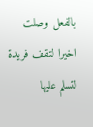بالفعل وصلت اخيرا لتقف فريدة لتسلم عليها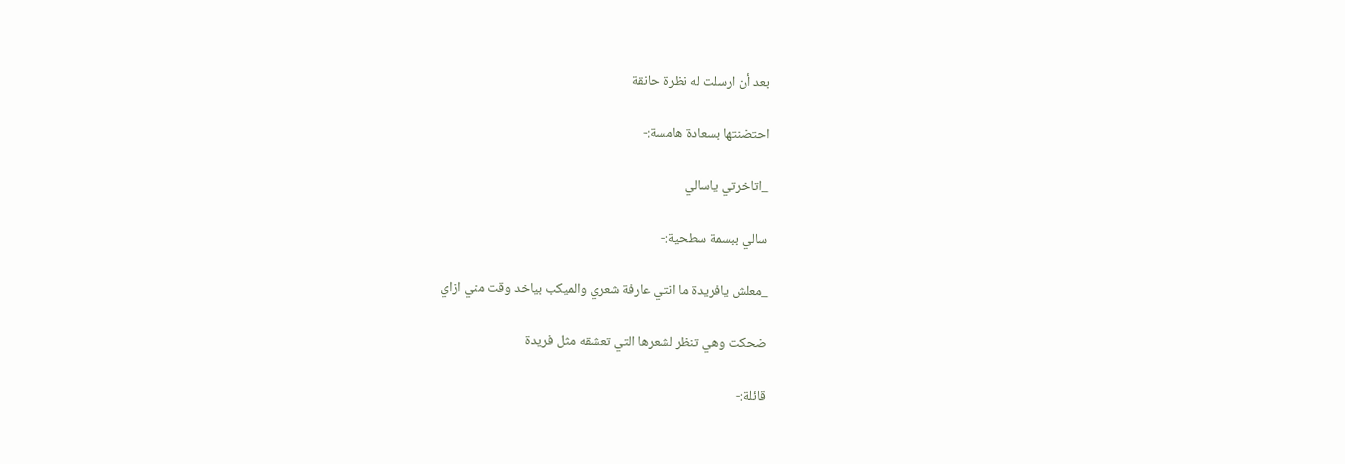بعد أن ارسلت له نظرة حانقة

احتضنتها بسعادة هامسة:-

_اتاخرتي ياسالي

سالي ببسمة سطحية:-

_معلش يافريدة ما انتي عارفة شعري والميكب بياخد وقت مني ازاي

ضحكت وهي تنظر لشعرها التي تعشقه مثل فريدة

قائلة:-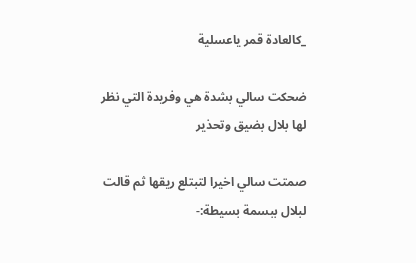_كالعادة قمر ياعسلية

ضحكت سالي بشدة هي وفريدة التي نظر لها بلال بضيق وتحذير

صمتت سالي اخيرا لتبتلع ريقها ثم قالت لبلال ببسمة بسيطة:-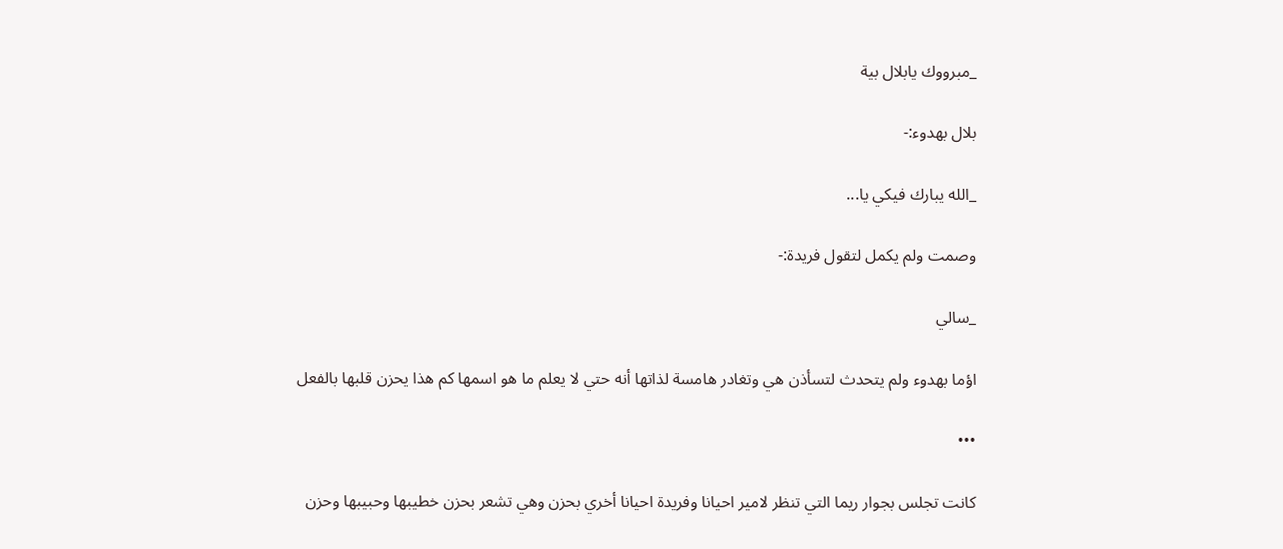_مبرووك يابلال بية

بلال بهدوء:-

_الله يبارك فيكي يا...

وصمت ولم يكمل لتقول فريدة:-

_سالي

اؤما بهدوء ولم يتحدث لتسأذن هي وتغادر هامسة لذاتها أنه حتي لا يعلم ما هو اسمها كم هذا يحزن قلبها بالفعل

•••

كانت تجلس بجوار ريما التي تنظر لامير احيانا وفريدة احيانا أخري بحزن وهي تشعر بحزن خطيبها وحبيبها وحزن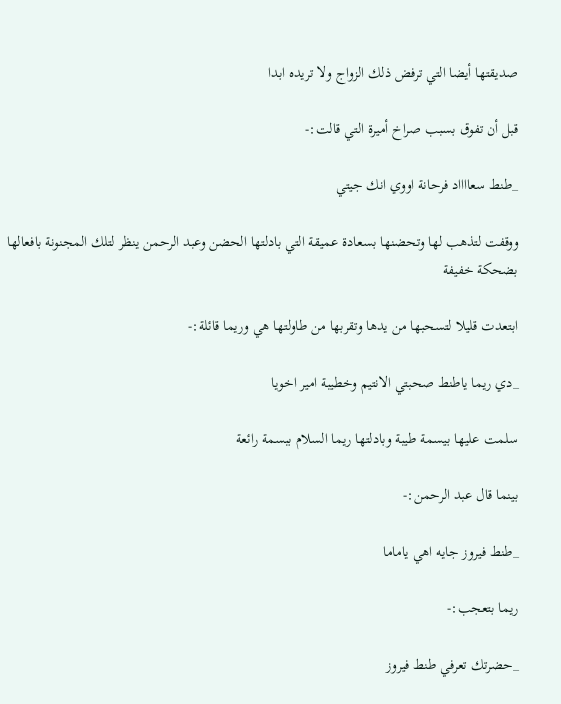صديقتها أيضا التي ترفض ذلك الزواج ولا تريده ابدا

قبل أن تفوق بسبب صراخ أميرة التي قالت:-

_طنط سعااااد فرحانة اووي انك جيتي

ووقفت لتذهب لها وتحضنها بسعادة عميقة التي بادلتها الحضن وعبد الرحمن ينظر لتلك المجنونة بافعالها بضحكة خفيفة

ابتعدت قليلا لتسحبها من يدها وتقربها من طاولتها هي وريما قائلة:-

_دي ريما ياطنط صحبتي الانتيم وخطيبة امير اخويا

سلمت عليها بيسمة طيبة وبادلتها ريما السلام ببسمة رائعة

بينما قال عبد الرحمن:-

_طنط فيروز جايه اهي ياماما

ريما بتعجب:-

_حضرتك تعرفي طنط فيروز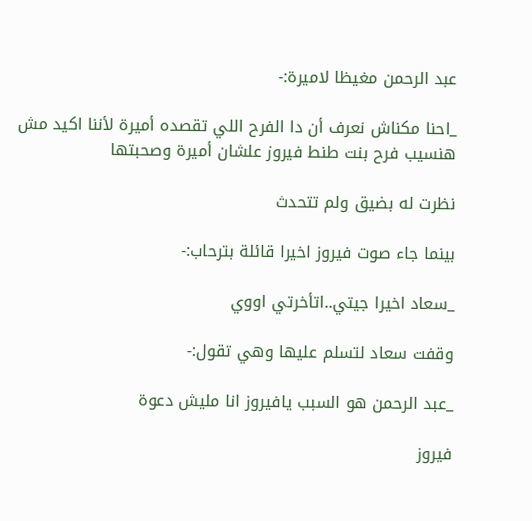عبد الرحمن مغيظا لاميرة:-

_احنا مكناش نعرف أن دا الفرح اللي تقصده أميرة لأننا اكيد مش هنسيب فرح بنت طنط فيروز علشان أميرة وصحبتها

نظرت له بضيق ولم تتحدث

بينما جاء صوت فيروز اخيرا قائلة بترحاب:-

_سعاد اخيرا جيتي..اتأخرتي اووي

وقفت سعاد لتسلم عليها وهي تقول:-

_عبد الرحمن هو السبب يافيروز انا مليش دعوة

فيروز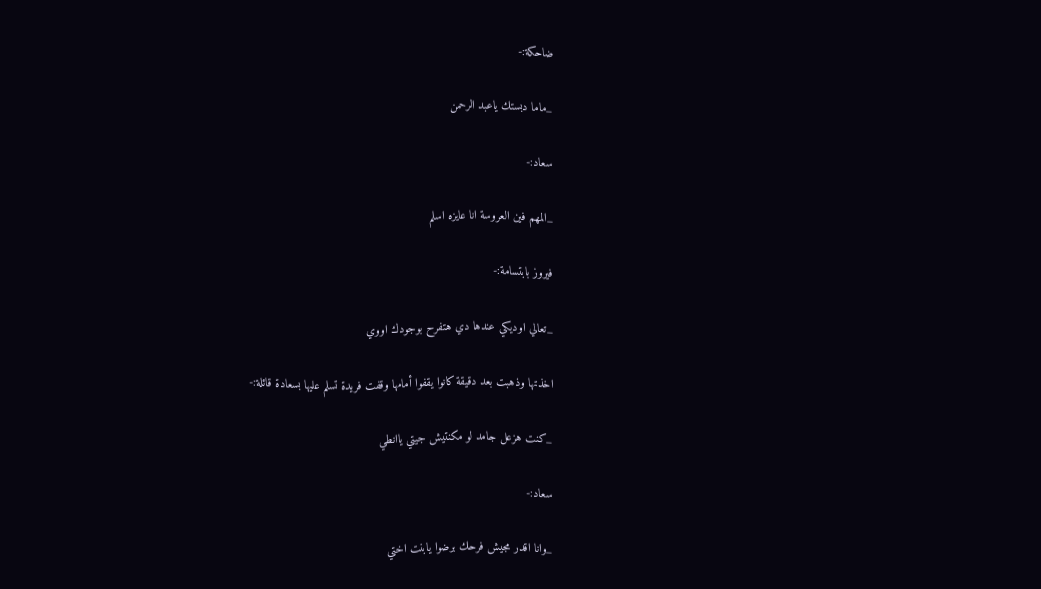ضاحكة:-

_ماما دبستك ياعبد الرحمن

سعاد:-

_المهم فين العروسة انا عايزه اسلم

فيروز بابتسامة:-

_تعالي اوديكي عندها دي هتفرح بوجودك اووي

اخذتها وذهبت بعد دقيقة كانوا يقفوا أمامها وقفت فريدة تسلم عليها بسعادة قائلة:-

_كنت هزعل جامد لو مكنتيش جيتي ياانطي

سعاد:-

_وانا اقدر مجيش فرحك برضوا يابنت اختي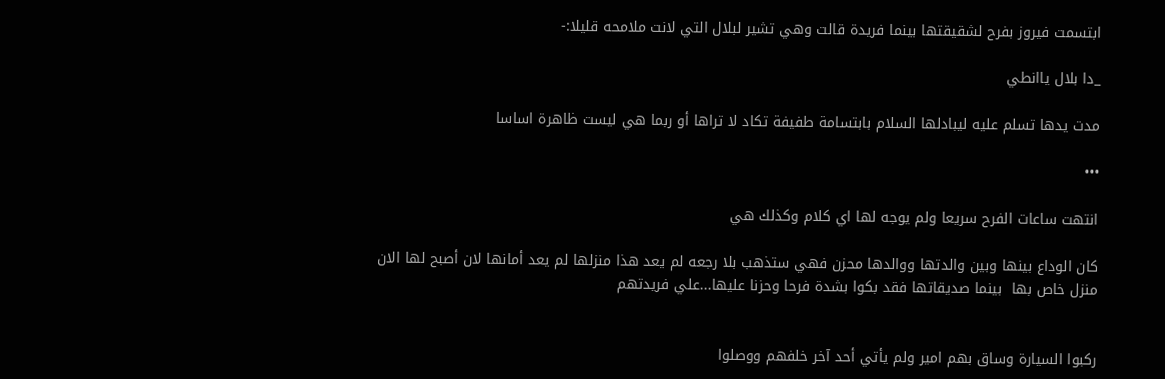ابتسمت فيروز بفرح لشقيقتها بينما فريدة قالت وهي تشير لبلال التي لانت ملامحه قليلا:-

_دا بلال ياانطي

مدت يدها تسلم عليه ليبادلها السلام بابتسامة طفيفة تكاد لا تراها أو ربما هي ليست ظاهرة اساسا

•••

انتهت ساعات الفرح سريعا ولم يوجه لها اي كلام وكذلك هي

كان الوداع بينها وبين والدتها ووالدها محزن فهي ستذهب بلا رجعه لم يعد هذا منزلها لم يعد أمانها لان أصبح لها الان منزل خاص بها  بينما صديقاتها فقد بكوا بشدة فرحا وحزنا عليها...علي فريدتهم


ركبوا السيارة وساق بهم امير ولم يأتي أحد آخر خلفهم ووصلوا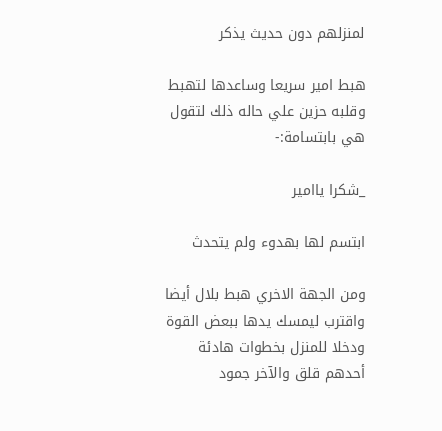لمنزلهم دون حديث يذكر

هبط امير سريعا وساعدها لتهبط وقلبه حزين علي حاله ذلك لتقول هي بابتسامة:-

_شكرا ياامير

ابتسم لها بهدوء ولم يتحدث

ومن الجهة الاخري هبط بلال أيضا واقترب ليمسك يدها ببعض القوة ودخلا للمنزل بخطوات هادئة أحدهم قلق والآخر جمود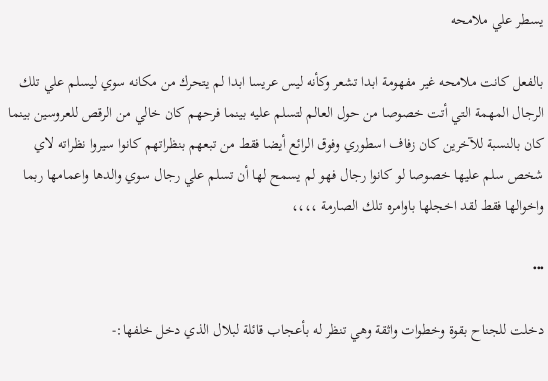يسطر علي ملامحه

بالفعل كانت ملامحه غير مفهومة ابدا تشعر وكأنه ليس عريسا ابدا لم يتحرك من مكانه سوي ليسلم علي تلك الرجال المهمة التي أتت خصوصا من حول العالم لتسلم عليه بينما فرحهم كان خالي من الرقص للعروسين بينما كان بالنسبة للآخرين كان زفاف اسطوري وفوق الرائع أيضا فقط من تبعهم بنظراتهم كانوا سيروا نظراته لاي شخص سلم عليها خصوصا لو كانوا رجال فهو لم يسمح لها أن تسلم علي رجال سوي والدها واعمامها ربما واخوالها فقط لقد اخجلها باوامره تلك الصارمة ،،،،

•••

دخلت للجناح بقوة وخطوات واثقة وهي تنظر له بأعجاب قائلة لبلال الذي دخل خلفها:-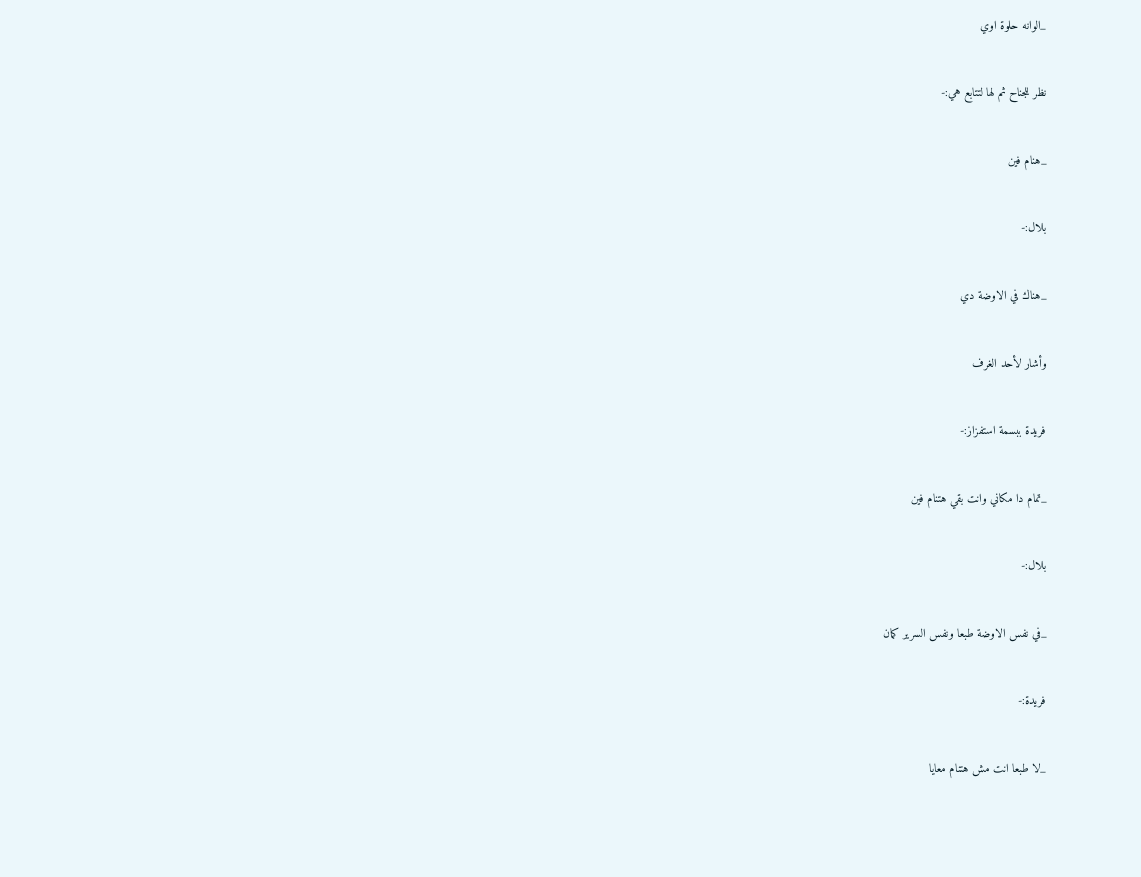_الوانه حلوة اوي

نظر للجناح ثم لها لتتابع هي:-

_هنام فين

بلال:-

_هناك في الاوضة دي

وأشار لأحد الغرف

فريدة ببسمة استفزاز:-

_تمام دا مكاني وانت بقي هتنام فين

بلال:-

_في نفس الاوضة طبعا ونفس السرير كمان

فريدة:-

_لا طبعا انت مش هتنام معايا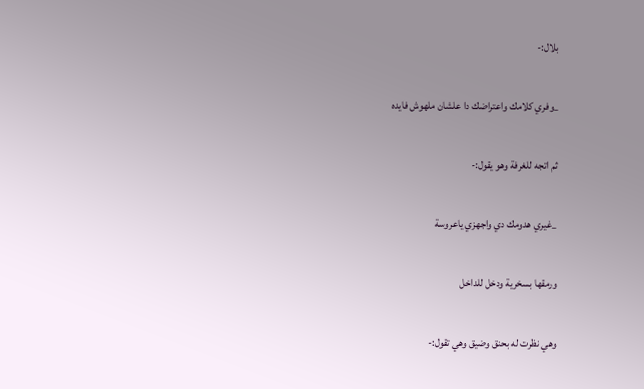بلال:-

_وفري كلامك واعتراضك دا علشان ملهوش فايده

ثم اتجه للغرفة وهو يقول:-

_غيري هدومك دي واجهزي ياعروسة

ورمقها بسخرية ودخل للداخل

وهي نظرت له بحنق وضيق وهي تقول:-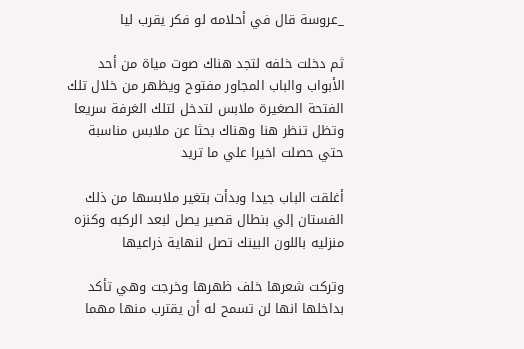_عروسة قال في أحلامه لو فكر يقرب ليا

ثم دخلت خلفه لتجد هناك صوت مياة من أحد الأبواب والباب المجاور مفتوح ويظهر من خلال تلك الفتحة الصغيرة ملابس لتدخل لتلك الغرفة سريعا وتظل تنظر هنا وهناك بحثا عن ملابس مناسبة حتي حصلت اخيرا علي ما تريد

أغلقت الباب جيدا وبدأت بتغير ملابسها من ذلك الفستان إلي بنطال قصير يصل لبعد الركبه وكنزه منزليه باللون البينك تصل لنهاية ذراعيها

وتركت شعرها خلف ظهرها وخرجت وهي تأكد بداخلها انها لن تسمح له أن يقترب منها مهما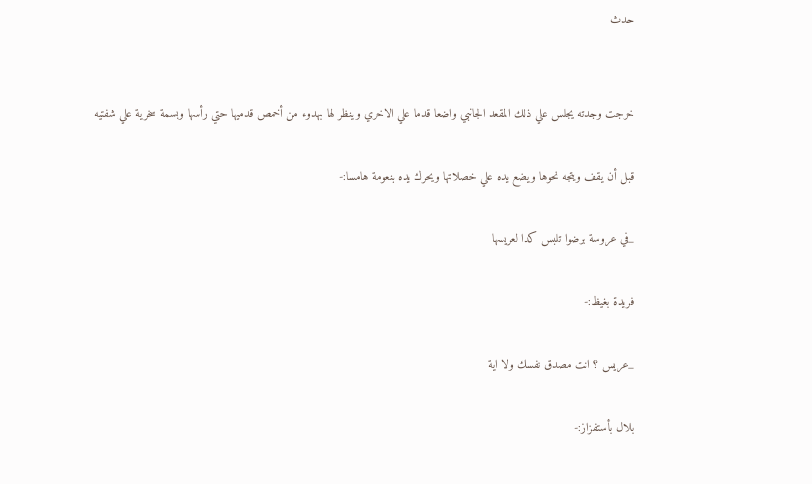حدث


خرجت وجدته يجلس علي ذلك المقعد الجانبي واضعا قدما علي الاخري وينظر لها بهدوء من أخمص قدميها حتي رأسها وبسمة سخرية علي شفتيه

قبل أن يقف ويتجه نحوها ويضع يده علي خصلاتها ويحرك يده بنعومة هامسا:-

_في عروسة برضوا تلبس كدا لعريسها

فريدة بغيظ:-

_عريس ؟ انت مصدق نفسك ولا اية

بلال بأستفزاز:-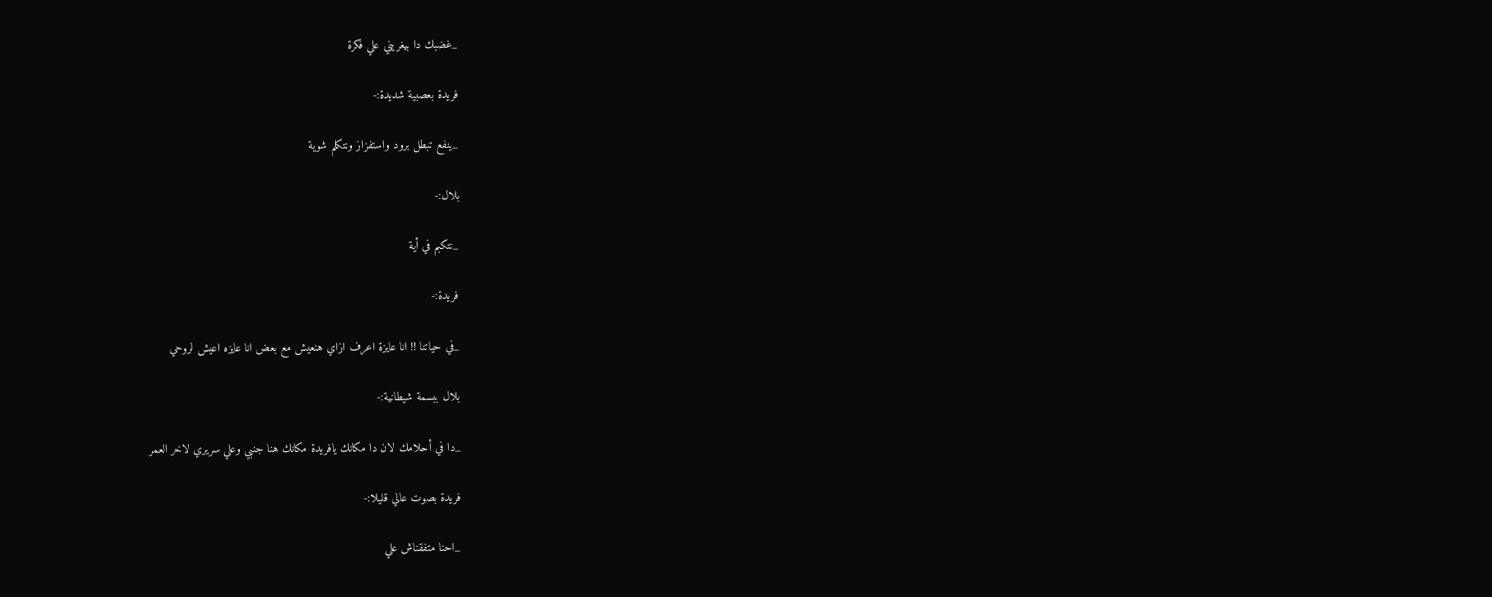_غضبك دا بيغريني علي فكرة

فريدة بعصبية شديدة:-

_ينفع تبطل برود واستفزاز ونتكلم شوية

بلال:-

_نتكبم في أية

فريدة:-

_في حياتنا !! انا عايزة اعرف ازاي هنعيش مع بعض انا عايزه اعيش لروحي

بلال ببسمة شيطانية:-

_دا في أحلامك لان دا مكانك يافريدة مكانك هنا جنبي وعلي سريري لاخر العمر

فريدة بصوت عالي قليلا:-

_احنا متفقناش علي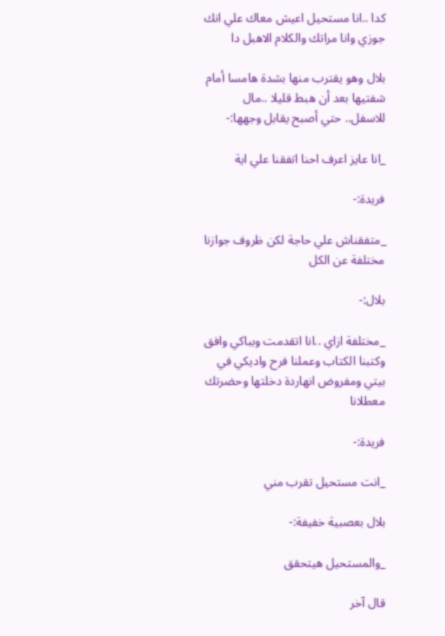كدا ..انا مستحيل اعيش معاك علي انك جوزي وانا مراتك والكلام الاهبل دا

بلال وهو يقترب منها بشدة هامسا أمام شفتيها بعد أن هبط قليلا ..مال للاسفل.. حتي أصبح يقابل وجهها:-

_انا عايز اعرف احنا اتفقنا علي اية

فريدة:-

_متفقناش علي حاجة لكن ظروف جوازنا مختلفة عن الكل

بلال:-

_مختلفة ازاي ..انا اتقدمت وبباكي وافق وكتبنا الكتاب وعملنا فرح واديكي في بيتي ومفروض انهاردة دخلتها وحضرتك معطلانا

فريدة:-

_انت مستحيل تقرب مني

بلال بعصبية خفيفة:-

_والمستحيل هيتحقق

قال آخر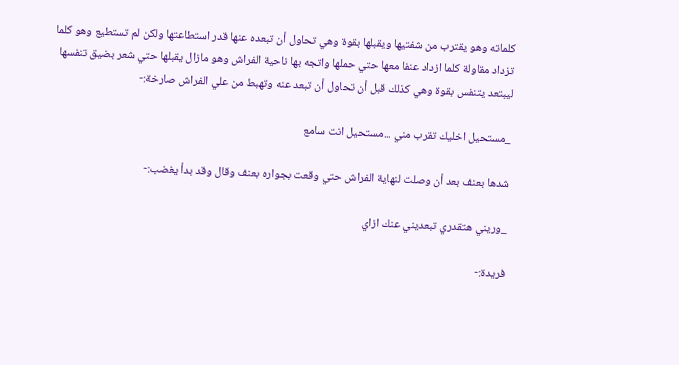كلماته وهو يقترب من شفتيها ويقبلها بقوة وهي تحاول أن تبعده عنها قدر استطاعتها ولكن لم تستطيع وهو كلما تزداد مقاولة كلما ازداد عنفا معها حتي حملها واتجه بها ناحية الفراش وهو مازال يقبلها حتي شعر بضيق تنفسها ليبتعد يتنفس بقوة وهي كذلك قبل أن تحاول أن تبعد عنه وتهبط من علي الفراش صارخة:-

_مستحيل اخليك تقرب مني ...مستحيل انت سامع

شدها بعنف بعد أن وصلت لنهاية الفراش حتي وقعت بجواره بعنف وقال وقد بدأ يغضب:-

_وريني هتقدري تبعديني عنك ازاي

فريدة:-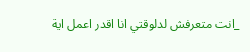_انت متعرفش لدلوقتي انا اقدر اعمل اية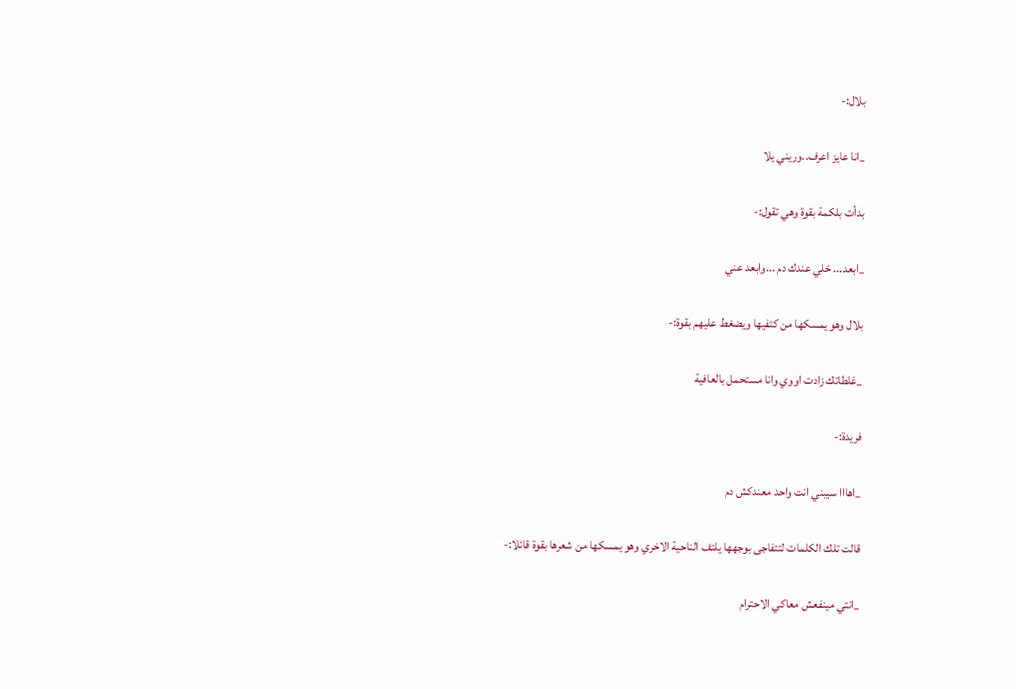بلال:-

_انا عايز اعرف..وريني يلا

بدأت بلكمة بقوة وهي تقول:-

_ابعد... خلي عندك دم ...وابعد عني

بلال وهو يمسكها من كتفيها ويضغط عليهم بقوة:-

_غلطاتك زادت اووي وانا مستحمل بالعافية

فريدة:-

_اهااا سيبني انت واحد معندكش دم

قالت تلك الكلمات لتتفاجى بوجهها يلتف الناحية الاخري وهو يمسكها من شعرها بقوة قائلا:-

_انتي مينفعش معاكي الاحترام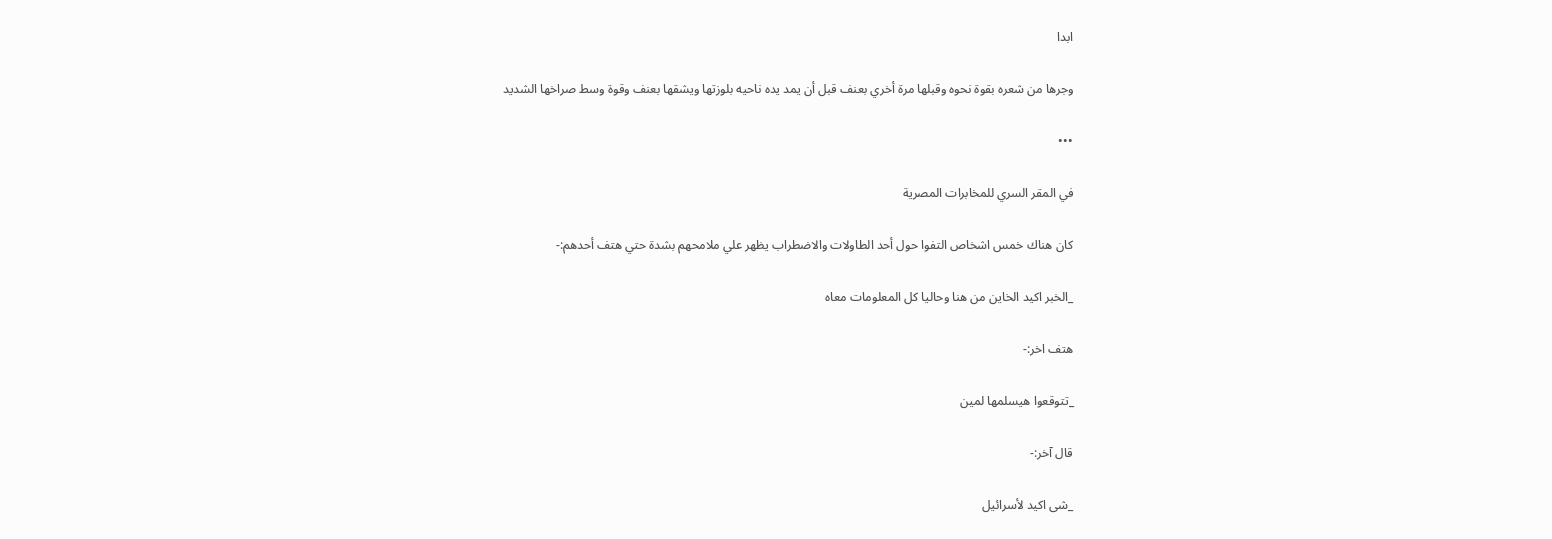ابدا

وجرها من شعره بقوة نحوه وقبلها مرة أخري بعنف قبل أن يمد يده ناحيه بلوزتها ويشقها بعنف وقوة وسط صراخها الشديد

•••

في المقر السري للمخابرات المصرية

كان هناك خمس اشخاص التفوا حول أحد الطاولات والاضطراب يظهر علي ملامحهم بشدة حتي هتف أحدهم:-

_الخبر اكيد الخاين من هنا وحاليا كل المعلومات معاه

هتف اخر:-

_تتوقعوا هيسلمها لمين

قال آخر:-

_شى اكيد لأسرائيل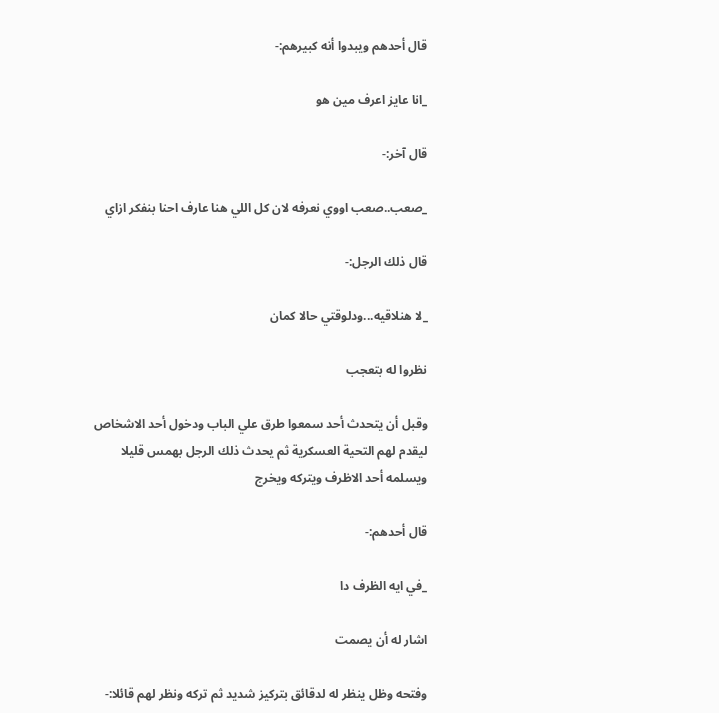قال أحدهم ويبدوا أنه كبيرهم:-

_انا عايز اعرف مين هو

قال آخر:-

_صعب..صعب اووي نعرفه لان كل اللي هنا عارف احنا بنفكر ازاي

قال ذلك الرجل:-

_لا هنلاقيه...ودلوقتي حالا كمان

نظروا له بتعجب

وقبل أن يتحدث أحد سمعوا طرق علي الباب ودخول أحد الاشخاص ليقدم لهم التحية العسكرية ثم يحدث ذلك الرجل بهمس قليلا ويسلمه أحد الاظرف ويتركه ويخرج

قال أحدهم:-

_في ايه الظرف دا

اشار له أن يصمت

وفتحه وظل ينظر له لدقائق بتركيز شديد ثم تركه ونظر لهم قائلا:-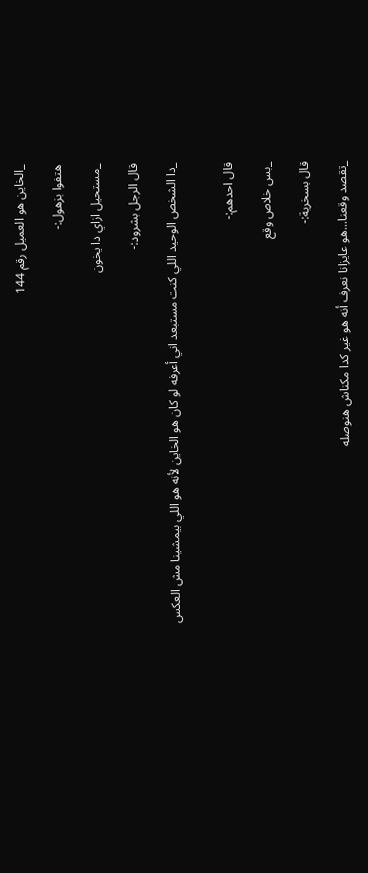_الخاين هو العميل رقم 144

هتفوا بزهول:-

_مستحيل ازاي دا يخون

قال الرجل بشرود:-

_دا الشخص الوحيد اللي كنت مستبعد اني أعرفه لو كان هو الخاين لأنه هو اللي بيمشينا مش العكس


قال احدهم:-

_بس خلاص وقع

قال بسخرية:-

_تقصد وقعنا...هو عايزانا نعرف أنه هو غير كدا مكناش هنوصله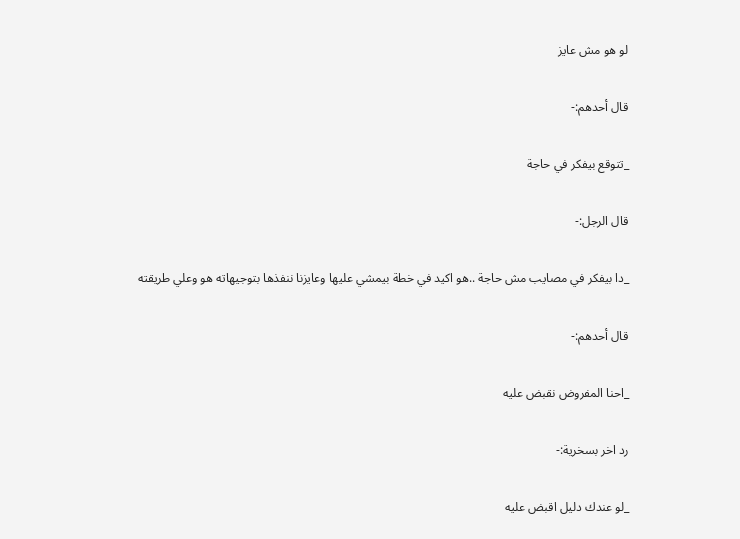لو هو مش عايز

قال أحدهم:-

_تتوقع بيفكر في حاجة

قال الرجل:-

_دا بيفكر في مصايب مش حاجة ..هو اكيد في خطة بيمشي عليها وعايزنا ننفذها بتوجيهاته هو وعلي طريقته

قال أحدهم:-

_احنا المفروض نقبض عليه

رد اخر بسخرية:-

_لو عندك دليل اقبض عليه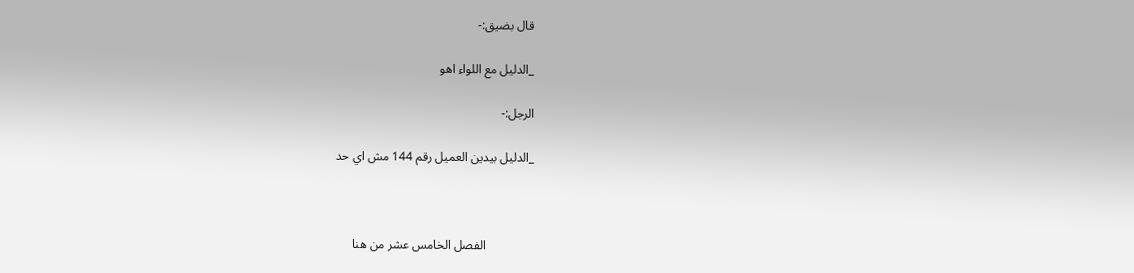قال بضيق:-

_الدليل مع اللواء اهو

الرجل:-

_الدليل بيدين العميل رقم 144 مش اي حد



               الفصل الخامس عشر من هنا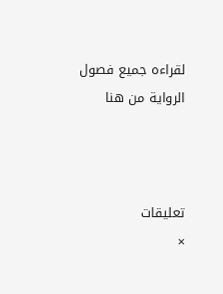لقراءه جميع فصول الرواية من هنا



تعليقات
×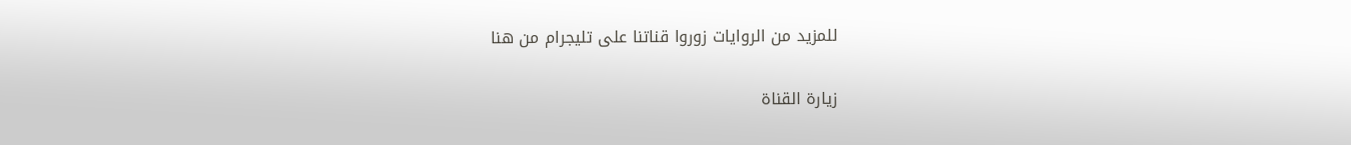للمزيد من الروايات زوروا قناتنا على تليجرام من هنا

زيارة القناة